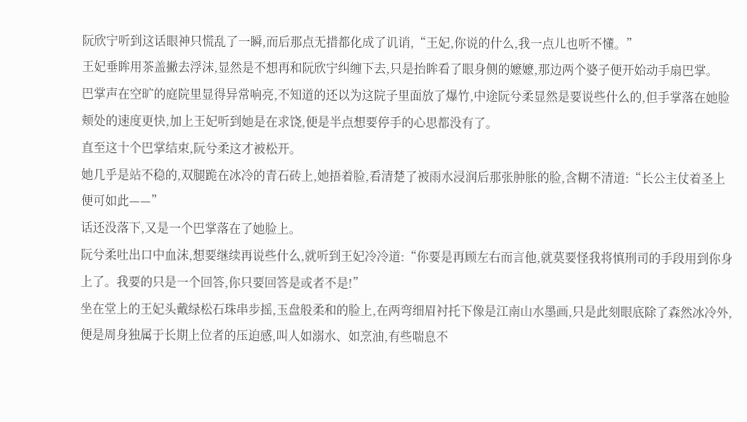阮欣宁听到这话眼神只慌乱了一瞬,而后那点无措都化成了讥诮,“王妃,你说的什么,我一点儿也听不懂。”
王妃垂眸用茶盖撇去浮沫,显然是不想再和阮欣宁纠缠下去,只是抬眸看了眼身侧的嬷嬷,那边两个婆子便开始动手扇巴掌。
巴掌声在空旷的庭院里显得异常响亮,不知道的还以为这院子里面放了爆竹,中途阮兮柔显然是要说些什么的,但手掌落在她脸颊处的速度更快,加上王妃听到她是在求饶,便是半点想要停手的心思都没有了。
直至这十个巴掌结束,阮兮柔这才被松开。
她几乎是站不稳的,双腿跪在冰冷的青石砖上,她捂着脸,看清楚了被雨水浸润后那张肿胀的脸,含糊不清道:“长公主仗着圣上便可如此——”
话还没落下,又是一个巴掌落在了她脸上。
阮兮柔吐出口中血沫,想要继续再说些什么,就听到王妃冷冷道:“你要是再顾左右而言他,就莫要怪我将慎刑司的手段用到你身上了。我要的只是一个回答,你只要回答是或者不是!”
坐在堂上的王妃头戴绿松石珠串步摇,玉盘般柔和的脸上,在两弯细眉衬托下像是江南山水墨画,只是此刻眼底除了森然冰冷外,便是周身独属于长期上位者的压迫感,叫人如溺水、如烹油,有些喘息不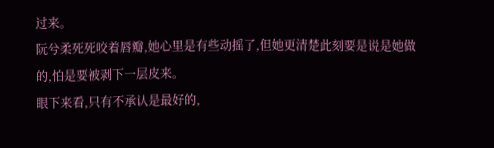过来。
阮兮柔死死咬着唇瓣,她心里是有些动摇了,但她更清楚此刻要是说是她做的,怕是要被剥下一层皮来。
眼下来看,只有不承认是最好的,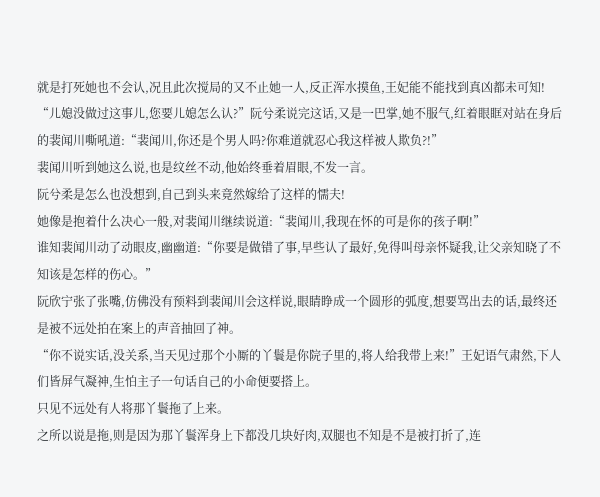就是打死她也不会认,况且此次搅局的又不止她一人,反正浑水摸鱼,王妃能不能找到真凶都未可知!
“儿媳没做过这事儿,您要儿媳怎么认?”阮兮柔说完这话,又是一巴掌,她不服气,红着眼眶对站在身后的裴闻川嘶吼道:“裴闻川,你还是个男人吗?你难道就忍心我这样被人欺负?!”
裴闻川听到她这么说,也是纹丝不动,他始终垂着眉眼,不发一言。
阮兮柔是怎么也没想到,自己到头来竟然嫁给了这样的懦夫!
她像是抱着什么决心一般,对裴闻川继续说道:“裴闻川,我现在怀的可是你的孩子啊!”
谁知裴闻川动了动眼皮,幽幽道:“你要是做错了事,早些认了最好,免得叫母亲怀疑我,让父亲知晓了不知该是怎样的伤心。”
阮欣宁张了张嘴,仿佛没有预料到裴闻川会这样说,眼睛睁成一个圆形的弧度,想要骂出去的话,最终还是被不远处拍在案上的声音抽回了神。
“你不说实话,没关系,当天见过那个小厮的丫鬟是你院子里的,将人给我带上来!”王妃语气肃然,下人们皆屏气凝神,生怕主子一句话自己的小命便要搭上。
只见不远处有人将那丫鬟拖了上来。
之所以说是拖,则是因为那丫鬟浑身上下都没几块好肉,双腿也不知是不是被打折了,连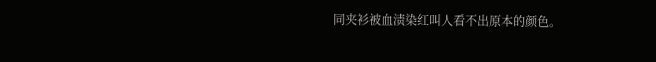同夹衫被血渍染红叫人看不出原本的颜色。